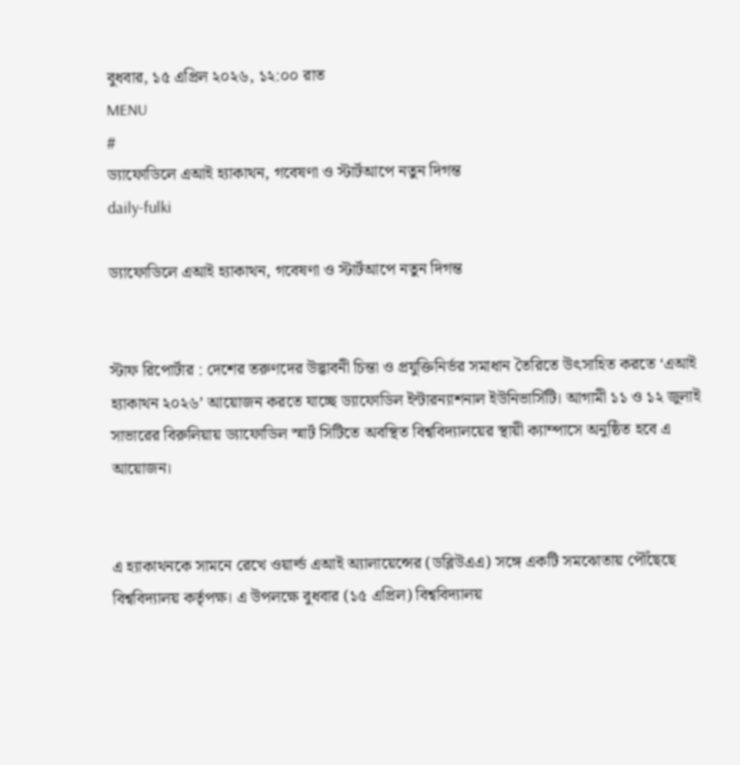বুধবার, ১৫ এপ্রিল ২০২৬, ১২:০০ রাত
MENU
#
ড্যাফোডিলে এআই হ্যাকাথন, গবেষণা ও স্টার্টআপে নতুন দিগন্ত
daily-fulki

ড্যাফোডিলে এআই হ্যাকাথন, গবেষণা ও স্টার্টআপে নতুন দিগন্ত


স্টাফ রিপোর্টার : দেশের তরুণদের উদ্ভাবনী চিন্তা ও প্রযুক্তিনির্ভর সমাধান তৈরিতে উৎসাহিত করতে ‘এআই হ্যাকাথন ২০২৬’ আয়োজন করতে যাচ্ছে ড্যাফোডিল ইন্টারন্যাশনাল ইউনিভার্সিটি। আগামী ১১ ও ১২ জুলাই সাভারের বিরুলিয়ায় ড্যাফোডিল স্মার্ট সিটিতে অবস্থিত বিশ্ববিদ্যালয়ের স্থায়ী ক্যাম্পাসে অনুষ্ঠিত হবে এ আয়োজন।


এ হ্যাকাথনকে সামনে রেখে ওয়ার্ল্ড এআই অ্যালায়েন্সের (ডব্লিউএএ) সঙ্গে একটি সমঝোতায় পৌঁছেছে বিশ্ববিদ্যালয় কর্তৃপক্ষ। এ উপলক্ষে বুধবার (১৫ এপ্রিল) বিশ্ববিদ্যালয়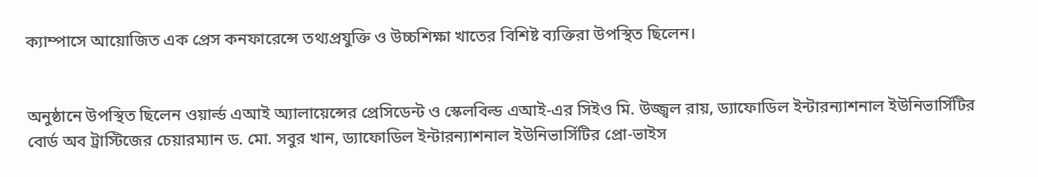ক্যাম্পাসে আয়োজিত এক প্রেস কনফারেন্সে তথ্যপ্রযুক্তি ও উচ্চশিক্ষা খাতের বিশিষ্ট ব্যক্তিরা উপস্থিত ছিলেন।


অনুষ্ঠানে উপস্থিত ছিলেন ওয়ার্ল্ড এআই অ্যালায়েন্সের প্রেসিডেন্ট ও স্কেলবিল্ড এআই-এর সিইও মি. উজ্জ্বল রায়, ড্যাফোডিল ইন্টারন্যাশনাল ইউনিভার্সিটির বোর্ড অব ট্রাস্টিজের চেয়ারম্যান ড. মো. সবুর খান, ড্যাফোডিল ইন্টারন্যাশনাল ইউনিভার্সিটির প্রো-ভাইস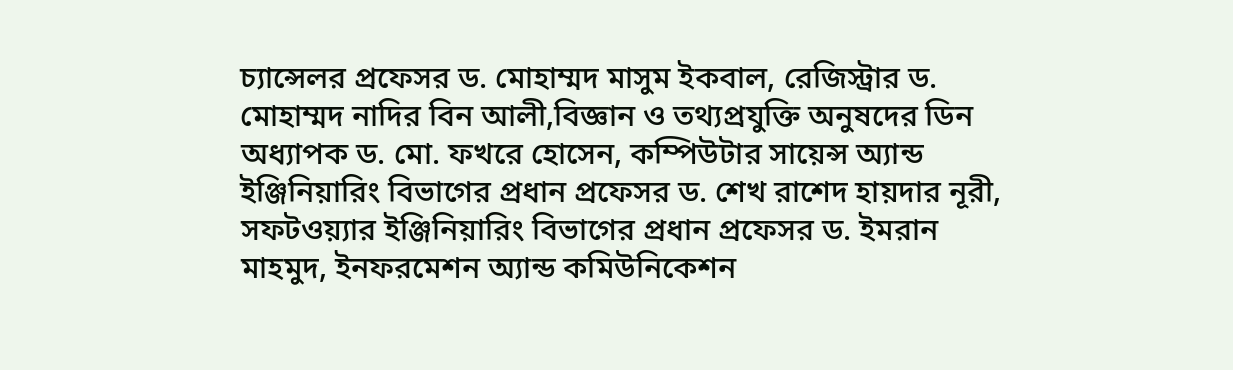চ্যান্সেলর প্রফেসর ড. মোহাম্মদ মাসুম ইকবাল, রেজিস্ট্রার ড. মোহাম্মদ নাদির বিন আলী,বিজ্ঞান ও তথ্যপ্রযুক্তি অনুষদের ডিন অধ্যাপক ড. মো. ফখরে হোসেন, কম্পিউটার সায়েন্স অ্যান্ড ইঞ্জিনিয়ারিং বিভাগের প্রধান প্রফেসর ড. শেখ রাশেদ হায়দার নূরী, সফটওয়্যার ইঞ্জিনিয়ারিং বিভাগের প্রধান প্রফেসর ড. ইমরান মাহমুদ, ইনফরমেশন অ্যান্ড কমিউনিকেশন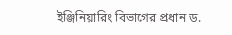ইঞ্জিনিয়ারিং বিভাগের প্রধান ড.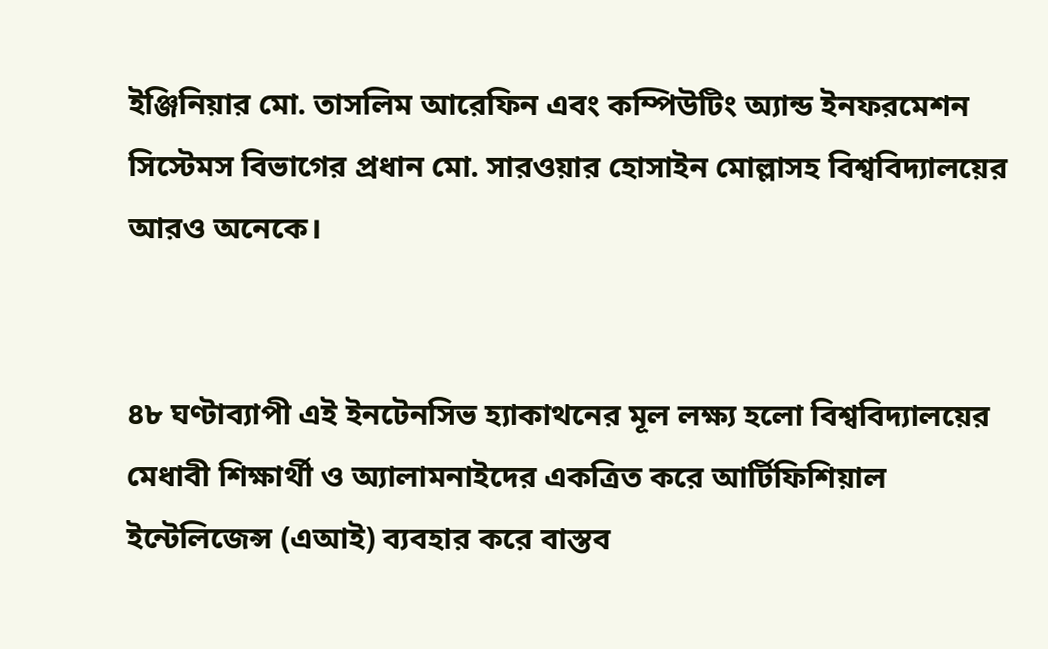ইঞ্জিনিয়ার মো. তাসলিম আরেফিন এবং কম্পিউটিং অ্যান্ড ইনফরমেশন সিস্টেমস বিভাগের প্রধান মো. সারওয়ার হোসাইন মোল্লাসহ বিশ্ববিদ্যালয়ের আরও অনেকে।


৪৮ ঘণ্টাব্যাপী এই ইনটেনসিভ হ্যাকাথনের মূল লক্ষ্য হলো বিশ্ববিদ্যালয়ের মেধাবী শিক্ষার্থী ও অ্যালামনাইদের একত্রিত করে আর্টিফিশিয়াল ইন্টেলিজেন্স (এআই) ব্যবহার করে বাস্তব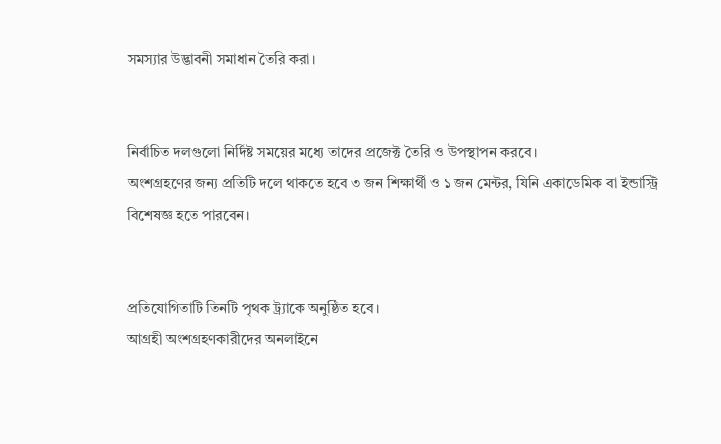সমস্যার উদ্ভাবনী সমাধান তৈরি করা।


নির্বাচিত দলগুলো নির্দিষ্ট সময়ের মধ্যে তাদের প্রজেক্ট তৈরি ও উপস্থাপন করবে।
অংশগ্রহণের জন্য প্রতিটি দলে থাকতে হবে ৩ জন শিক্ষার্থী ও ১ জন মেন্টর, যিনি একাডেমিক বা ইন্ডাস্ট্রি বিশেষজ্ঞ হতে পারবেন।


প্রতিযোগিতাটি তিনটি পৃথক ট্র্যাকে অনুষ্ঠিত হবে।
আগ্রহী অংশগ্রহণকারীদের অনলাইনে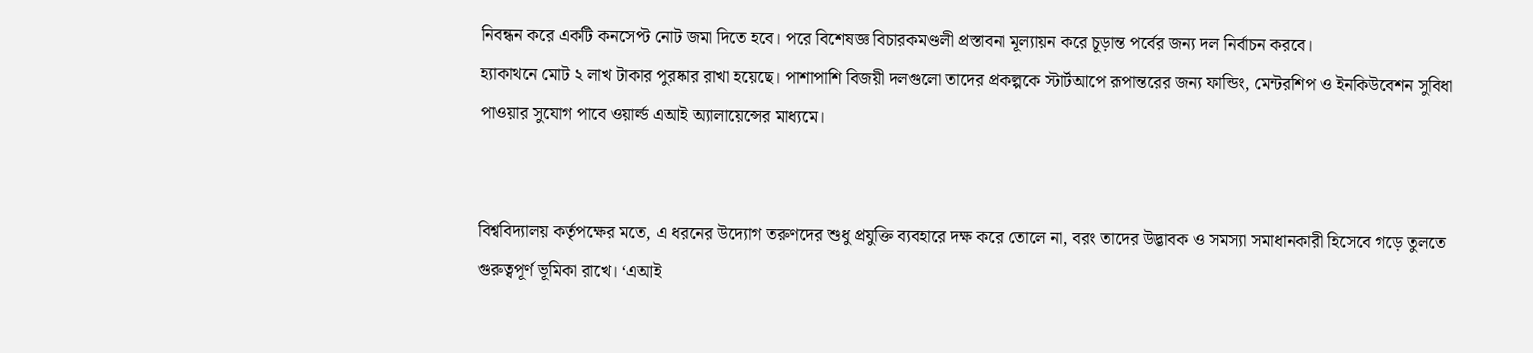নিবন্ধন করে একটি কনসেপ্ট নোট জমা দিতে হবে। পরে বিশেষজ্ঞ বিচারকমণ্ডলী প্রস্তাবনা মূল্যায়ন করে চূড়ান্ত পর্বের জন্য দল নির্বাচন করবে।
হ্যাকাথনে মোট ২ লাখ টাকার পুরষ্কার রাখা হয়েছে। পাশাপাশি বিজয়ী দলগুলো তাদের প্রকল্পকে স্টার্টআপে রূপান্তরের জন্য ফান্ডিং, মেন্টরশিপ ও ইনকিউবেশন সুবিধা পাওয়ার সুযোগ পাবে ওয়ার্ল্ড এআই অ্যালায়েন্সের মাধ্যমে।


বিশ্ববিদ্যালয় কর্তৃপক্ষের মতে, এ ধরনের উদ্যোগ তরুণদের শুধু প্রযুক্তি ব্যবহারে দক্ষ করে তোলে না, বরং তাদের উদ্ভাবক ও সমস্যা সমাধানকারী হিসেবে গড়ে তুলতে গুরুত্বপূর্ণ ভূমিকা রাখে। ‘এআই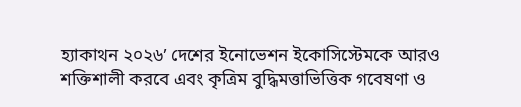হ্যাকাথন ২০২৬’ দেশের ইনোভেশন ইকোসিস্টেমকে আরও শক্তিশালী করবে এবং কৃত্রিম বুদ্ধিমত্তাভিত্তিক গবেষণা ও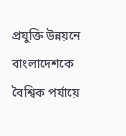প্রযুক্তি উন্নয়নে বাংলাদেশকে বৈশ্বিক পর্যায়ে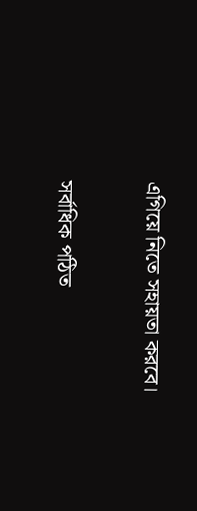এগিয়ে নিতে সহায়তা করবে।


সর্বাধিক পঠিত